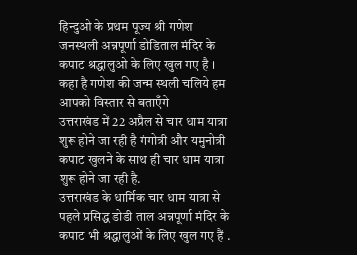हिन्दुओ के प्रथम पूज्य श्री गणेश जनस्थली अन्नपूर्णा डोडिताल मंदिर के कपाट श्रद्धालुओ के लिए खुल गए है । कहा है गणेश की जन्म स्थली चलिये हम आपको विस्तार से बताएँगे
उत्तराखंड में 22 अप्रैल से चार धाम यात्रा शुरू होने जा रही है गंगोत्री और यमुनोत्री कपाट खुलने के साथ ही चार धाम यात्रा शुरू होने जा रही है.
उत्तराखंड के धार्मिक चार धाम यात्रा से पहले प्रसिद्ध डोडी ताल अन्नपूर्णा मंदिर के कपाट भी श्रद्धालुओं के लिए खुल गए हैं .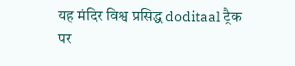यह मंदिर विश्व प्रसिद्ध doditaal ट्रैक पर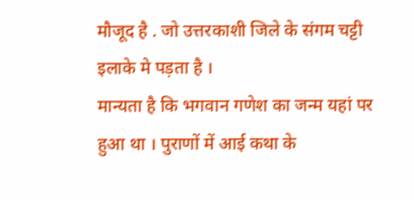मौजूद है . जो उत्तरकाशी जिले के संगम चट्टी इलाके मे पड़ता है ।
मान्यता है कि भगवान गणेश का जन्म यहां पर हुआ था । पुराणों में आई कथा के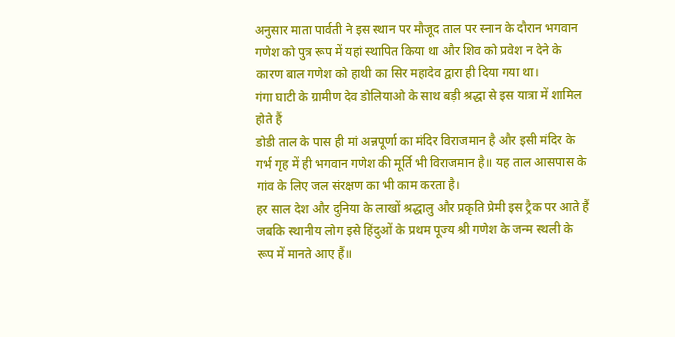अनुसार माता पार्वती ने इस स्थान पर मौजूद ताल पर स्नान के दौरान भगवान गणेश को पुत्र रूप में यहां स्थापित किया था और शिव को प्रवेश न देने के कारण बाल गणेश को हाथी का सिर महादेव द्वारा ही दिया गया था।
गंगा घाटी के ग्रामीण देव डोलियाओ के साथ बड़ी श्रद्धा से इस यात्रा में शामिल होते हैं
डोडी ताल के पास ही मां अन्नपूर्णा का मंदिर विराजमान है और इसी मंदिर के गर्भ गृह में ही भगवान गणेश की मूर्ति भी विराजमान है॥ यह ताल आसपास के गांव के लिए जल संरक्षण का भी काम करता है।
हर साल देश और दुनिया के लाखों श्रद्धालु और प्रकृति प्रेमी इस ट्रैक पर आते हैं जबकि स्थानीय लोग इसे हिंदुओं के प्रथम पूज्य श्री गणेश के जन्म स्थली के रूप में मानते आए हैं॥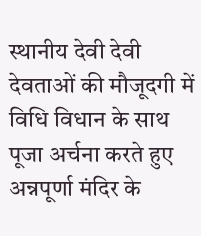स्थानीय देवी देवी देवताओं की मौजूदगी में विधि विधान के साथ पूजा अर्चना करते हुए अन्नपूर्णा मंदिर के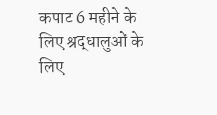कपाट 6 महीने के लिए श्रद्धालुओं के लिए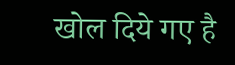खोल दिये गए है